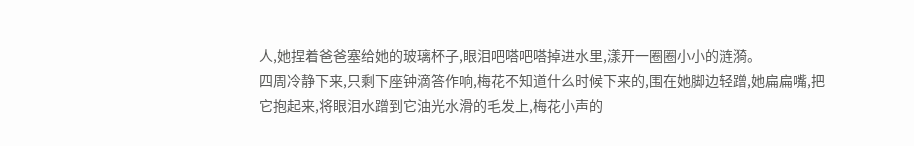人,她捏着爸爸塞给她的玻璃杯子,眼泪吧嗒吧嗒掉进水里,漾开一圈圈小小的涟漪。
四周冷静下来,只剩下座钟滴答作响,梅花不知道什么时候下来的,围在她脚边轻蹭,她扁扁嘴,把它抱起来,将眼泪水蹭到它油光水滑的毛发上,梅花小声的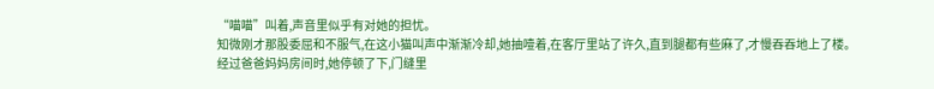“喵喵”叫着,声音里似乎有对她的担忧。
知微刚才那股委屈和不服气,在这小猫叫声中渐渐冷却,她抽噎着,在客厅里站了许久,直到腿都有些麻了,才慢吞吞地上了楼。
经过爸爸妈妈房间时,她停顿了下,门缝里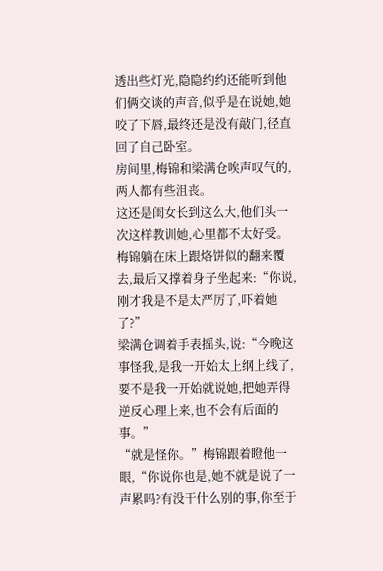透出些灯光,隐隐约约还能听到他们俩交谈的声音,似乎是在说她,她咬了下唇,最终还是没有敲门,径直回了自己卧室。
房间里,梅锦和梁满仓唉声叹气的,两人都有些沮丧。
这还是闺女长到这么大,他们头一次这样教训她,心里都不太好受。
梅锦躺在床上跟烙饼似的翻来覆去,最后又撑着身子坐起来:“你说,刚才我是不是太严厉了,吓着她了?”
梁满仓调着手表摇头,说:“今晚这事怪我,是我一开始太上纲上线了,要不是我一开始就说她,把她弄得逆反心理上来,也不会有后面的事。”
“就是怪你。”梅锦跟着瞪他一眼,“你说你也是,她不就是说了一声累吗?有没干什么别的事,你至于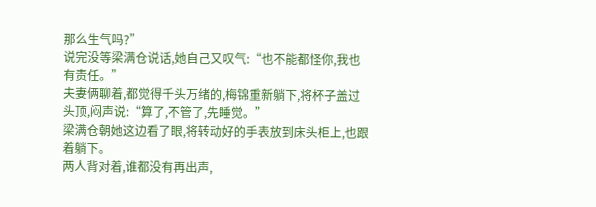那么生气吗?”
说完没等梁满仓说话,她自己又叹气:“也不能都怪你,我也有责任。”
夫妻俩聊着,都觉得千头万绪的,梅锦重新躺下,将杯子盖过头顶,闷声说:“算了,不管了,先睡觉。”
梁满仓朝她这边看了眼,将转动好的手表放到床头柜上,也跟着躺下。
两人背对着,谁都没有再出声,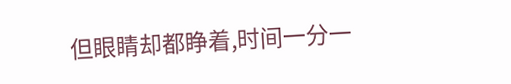但眼睛却都睁着,时间一分一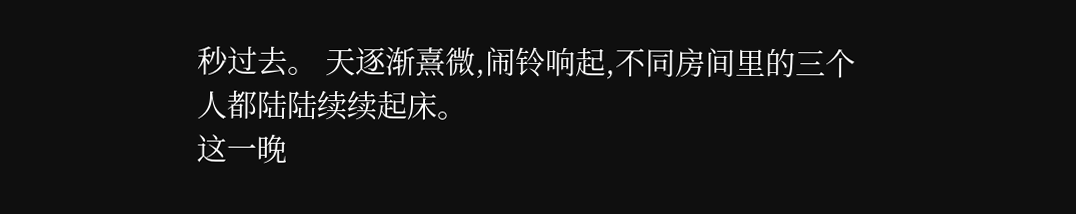秒过去。 天逐渐熹微,闹铃响起,不同房间里的三个人都陆陆续续起床。
这一晚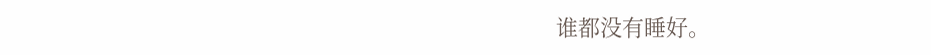谁都没有睡好。